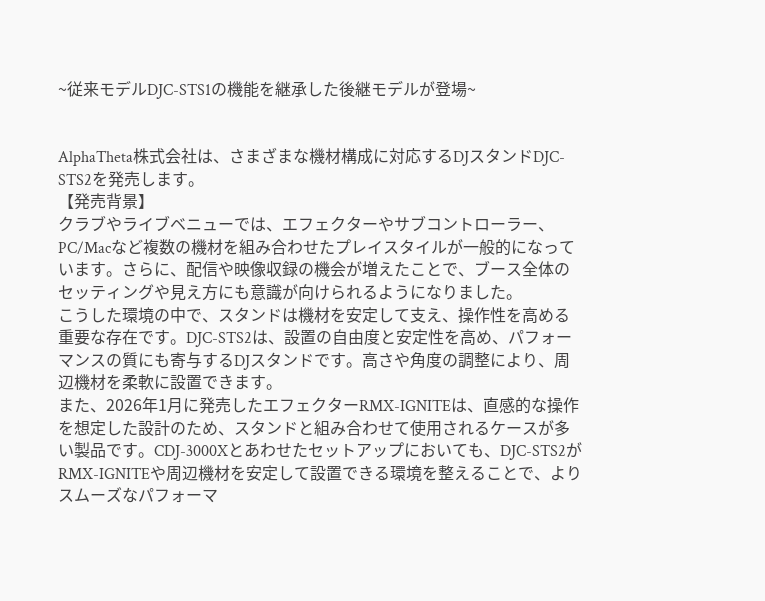~従来モデルDJC-STS1の機能を継承した後継モデルが登場~


AlphaTheta株式会社は、さまざまな機材構成に対応するDJスタンドDJC-STS2を発売します。
【発売背景】
クラブやライブベニューでは、エフェクターやサブコントローラー、PC/Macなど複数の機材を組み合わせたプレイスタイルが一般的になっています。さらに、配信や映像収録の機会が増えたことで、ブース全体のセッティングや見え方にも意識が向けられるようになりました。
こうした環境の中で、スタンドは機材を安定して支え、操作性を高める重要な存在です。DJC-STS2は、設置の自由度と安定性を高め、パフォーマンスの質にも寄与するDJスタンドです。高さや角度の調整により、周辺機材を柔軟に設置できます。
また、2026年1月に発売したエフェクターRMX-IGNITEは、直感的な操作を想定した設計のため、スタンドと組み合わせて使用されるケースが多い製品です。CDJ-3000Xとあわせたセットアップにおいても、DJC-STS2がRMX-IGNITEや周辺機材を安定して設置できる環境を整えることで、よりスムーズなパフォーマ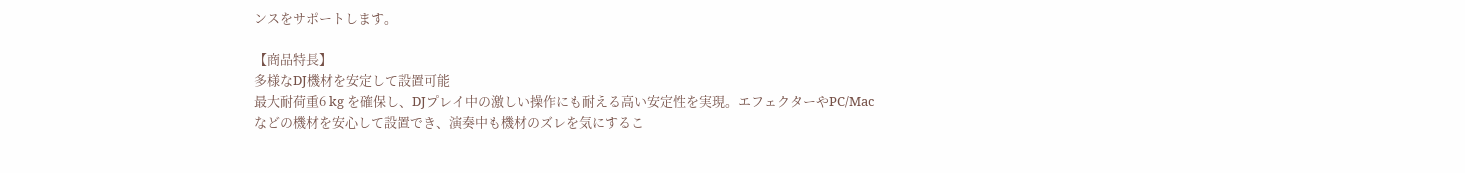ンスをサポートします。

【商品特長】
多様なDJ機材を安定して設置可能
最大耐荷重6 kg を確保し、DJプレイ中の激しい操作にも耐える高い安定性を実現。エフェクターやPC/Macなどの機材を安心して設置でき、演奏中も機材のズレを気にするこ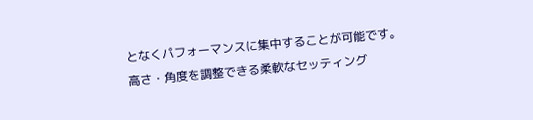となくパフォーマンスに集中することが可能です。
高さ・角度を調整できる柔軟なセッティング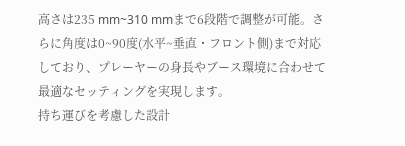高さは235 mm~310 mmまで6段階で調整が可能。さらに角度は0~90度(水平~垂直・フロント側)まで対応しており、プレーヤーの身長やブース環境に合わせて最適なセッティングを実現します。
持ち運びを考慮した設計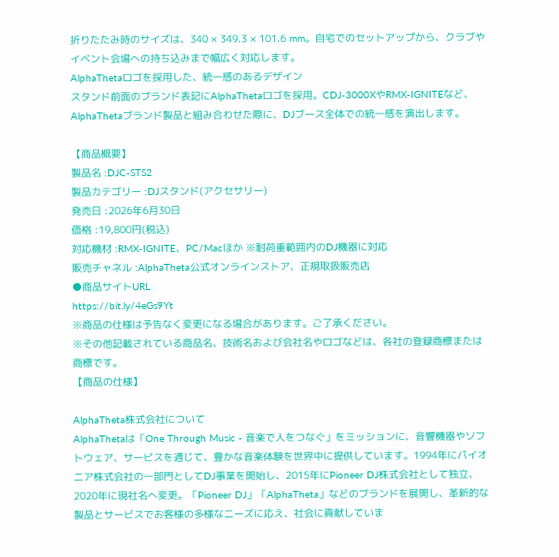折りたたみ時のサイズは、340 × 349.3 × 101.6 mm。自宅でのセットアップから、クラブやイベント会場への持ち込みまで幅広く対応します。
AlphaThetaロゴを採用した、統一感のあるデザイン
スタンド前面のブランド表記にAlphaThetaロゴを採用。CDJ-3000XやRMX-IGNITEなど、AlphaThetaブランド製品と組み合わせた際に、DJブース全体での統一感を演出します。

【商品概要】
製品名 :DJC-STS2
製品カテゴリー :DJスタンド(アクセサリー)
発売日 :2026年6月30日
価格 :19,800円(税込)
対応機材 :RMX-IGNITE、PC/Macほか ※耐荷重範囲内のDJ機器に対応
販売チャネル :AlphaTheta公式オンラインストア、正規取扱販売店
●商品サイトURL
https://bit.ly/4eGs9Yt
※商品の仕様は予告なく変更になる場合があります。ご了承ください。
※その他記載されている商品名、技術名および会社名やロゴなどは、各社の登録商標または商標です。
【商品の仕様】

AlphaTheta株式会社について
AlphaThetaは「One Through Music - 音楽で人をつなぐ」をミッションに、音響機器やソフトウェア、サービスを通じて、豊かな音楽体験を世界中に提供しています。1994年にパイオニア株式会社の一部門としてDJ事業を開始し、2015年にPioneer DJ株式会社として独立、2020年に現社名へ変更。「Pioneer DJ」「AlphaTheta」などのブランドを展開し、革新的な製品とサービスでお客様の多様なニーズに応え、社会に貢献していま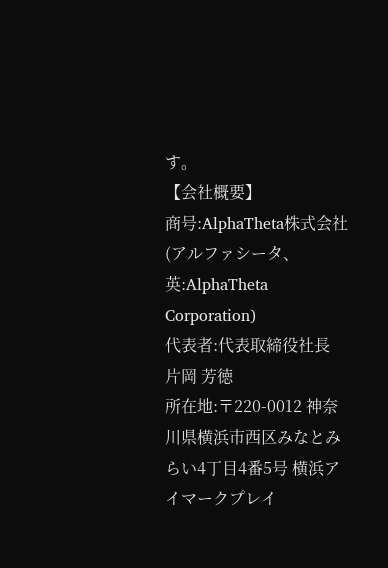す。
【会社概要】
商号:AlphaTheta株式会社(アルファシータ、英:AlphaTheta Corporation)
代表者:代表取締役社長 片岡 芳徳
所在地:〒220-0012 神奈川県横浜市西区みなとみらい4丁目4番5号 横浜アイマークプレイ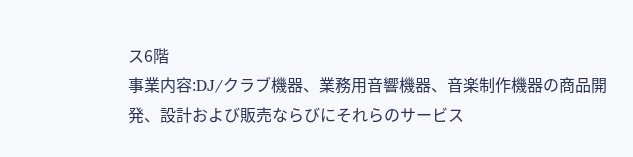ス6階
事業内容:DJ/クラブ機器、業務用音響機器、音楽制作機器の商品開発、設計および販売ならびにそれらのサービス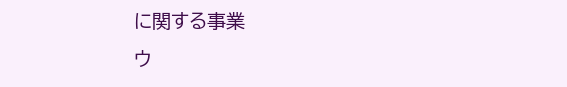に関する事業
ウ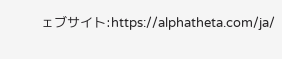ェブサイト:https://alphatheta.com/ja/